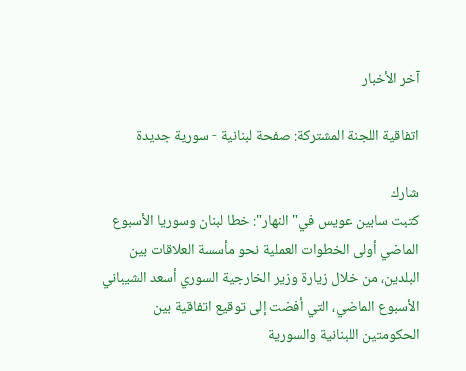آخر الأخبار

اتفاقية اللجنة المشتركة: صفحة لبنانية - سورية جديدة

شارك
كتبت سابين عويس في" النهار": خطا لبنان وسوريا الأسبوع الماضي أولى الخطوات العملية نحو مأسسة العلاقات بين البلدين، من خلال زيارة وزير الخارجية السوري أسعد الشيباني الأسبوع الماضي، التي أفضت إلى توقيع اتفاقية بين الحكومتين اللبنانية والسورية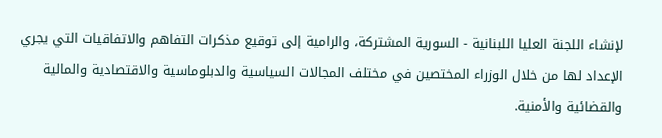لإنشاء اللجنة العليا اللبنانية - السورية المشتركة، والرامية إلى توقيع مذكرات التفاهم والاتفاقيات التي يجري الإعداد لها من خلال الوزراء المختصين في مختلف المجالات السياسية والدبلوماسية والاقتصادية والمالية والقضائية والأمنية.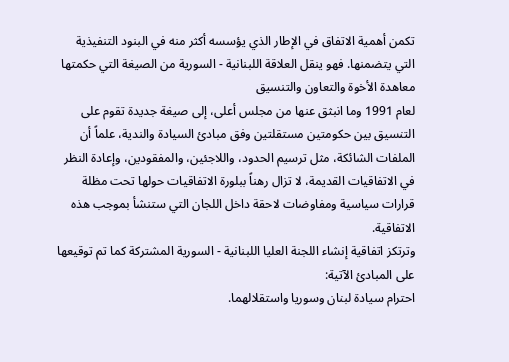تكمن أهمية الاتفاق في الإطار الذي يؤسسه أكثر منه في البنود التنفيذية التي يتضمنها. فهو ينقل العلاقة اللبنانية - السورية من الصيغة التي حكمتها معاهدة الأخوة والتعاون والتنسيق
لعام 1991 وما انبثق عنها من مجلس أعلى، إلى صيغة جديدة تقوم على التنسيق بين حكومتين مستقلتين وفق مبادئ السيادة والندية، علماً أن الملفات الشائكة، مثل ترسيم الحدود، واللاجئين، والمفقودين، وإعادة النظر في الاتفاقيات القديمة، لا تزال رهناً ببلورة الاتفاقيات حولها تحت مظلة قرارات سياسية ومفاوضات لاحقة داخل اللجان التي ستنشأ بموجب هذه الاتفاقية.
وترتكز اتفاقية إنشاء اللجنة العليا اللبنانية - السورية المشتركة كما تم توقيعها على المبادئ الآتية:
احترام سيادة لبنان وسوريا واستقلالهما.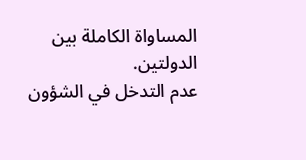المساواة الكاملة بين الدولتين.
عدم التدخل في الشؤون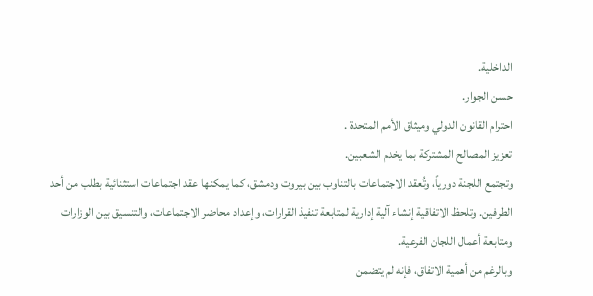الداخلية.
حسن الجوار.
احترام القانون الدولي وميثاق الأمم المتحدة .
تعزيز المصالح المشتركة بما يخدم الشعبين.
وتجتمع اللجنة دورياً، وتُعقد الاجتماعات بالتناوب بين بيروت ودمشق، كما يمكنها عقد اجتماعات استثنائية بطلب من أحد الطرفين. وتلحظ الاتفاقية إنشاء آلية إدارية لمتابعة تنفيذ القرارات، وإعداد محاضر الاجتماعات، والتنسيق بين الوزارات ومتابعة أعمال اللجان الفرعية.
وبالرغم من أهمية الاتفاق، فإنه لم يتضمن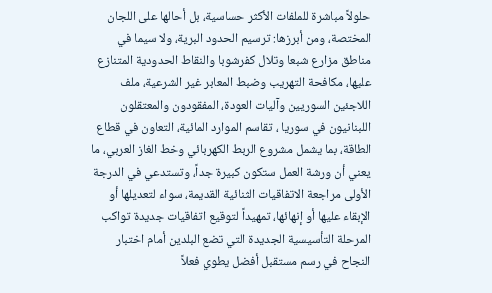حلولاً مباشرة للملفات الأكثر حساسية، بل أحالها على اللجان المختصة، ومن أبرزها: ترسيم الحدود البرية، ولا سيما في مناطق مزارع شبعا وتلال كفرشوبا والنقاط الحدودية المتنازع عليها، مكافحة التهريب وضبط المعابر غير الشرعية، ملف اللاجئين السوريين وآليات العودة، المفقودون والمعتقلون اللبنانيون في سوريا ، تقاسم الموارد المائية، التعاون في قطاع الطاقة، بما يشمل مشروع الربط الكهربائي وخط الغاز العربي، ما يعني أن ورشة العمل ستكون كبيرة جداً، وتستدعي في الدرجة الأولى مراجعة الاتفاقيات الثنائية القديمة، سواء لتعديلها أو الإبقاء عليها أو إنهائها، تمهيداً لتوقيع اتفاقيات جديدة تواكب المرحلة التأسيسية الجديدة التي تضع البلدين أمام اختبار النجاح في رسم مستقبل أفضل يطوي فعلاً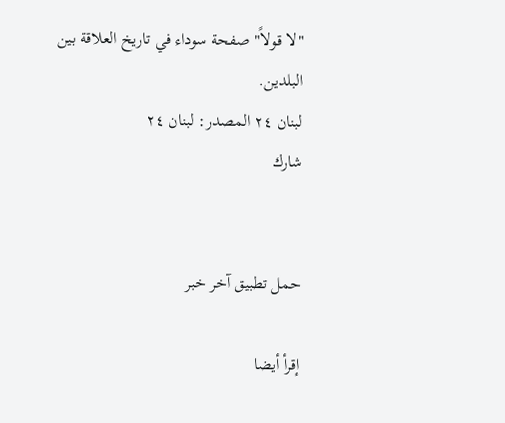"لا قولاً" صفحة سوداء في تاريخ العلاقة بين البلدين.
لبنان ٢٤ المصدر: لبنان ٢٤
شارك


حمل تطبيق آخر خبر

إقرأ أيضا